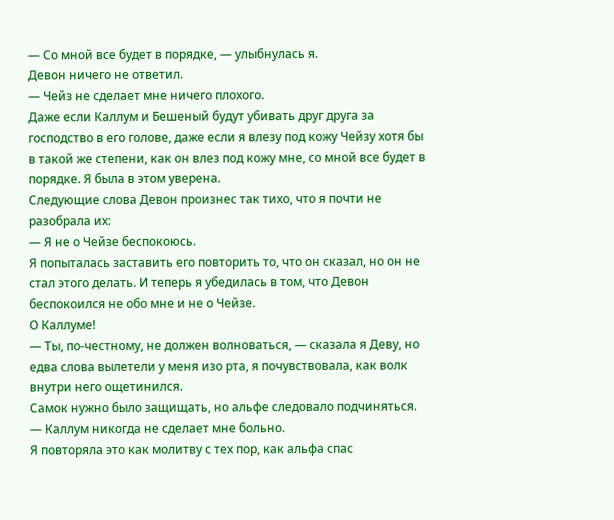— Со мной все будет в порядке, — улыбнулась я.
Девон ничего не ответил.
— Чейз не сделает мне ничего плохого.
Даже если Каллум и Бешеный будут убивать друг друга за господство в его голове, даже если я влезу под кожу Чейзу хотя бы в такой же степени, как он влез под кожу мне, со мной все будет в порядке. Я была в этом уверена.
Следующие слова Девон произнес так тихо, что я почти не разобрала их:
— Я не о Чейзе беспокоюсь.
Я попыталась заставить его повторить то, что он сказал, но он не стал этого делать. И теперь я убедилась в том, что Девон беспокоился не обо мне и не о Чейзе.
О Каллуме!
— Ты, по-честному, не должен волноваться, — сказала я Деву, но едва слова вылетели у меня изо рта, я почувствовала, как волк внутри него ощетинился.
Самок нужно было защищать, но альфе следовало подчиняться.
— Каллум никогда не сделает мне больно.
Я повторяла это как молитву с тех пор, как альфа спас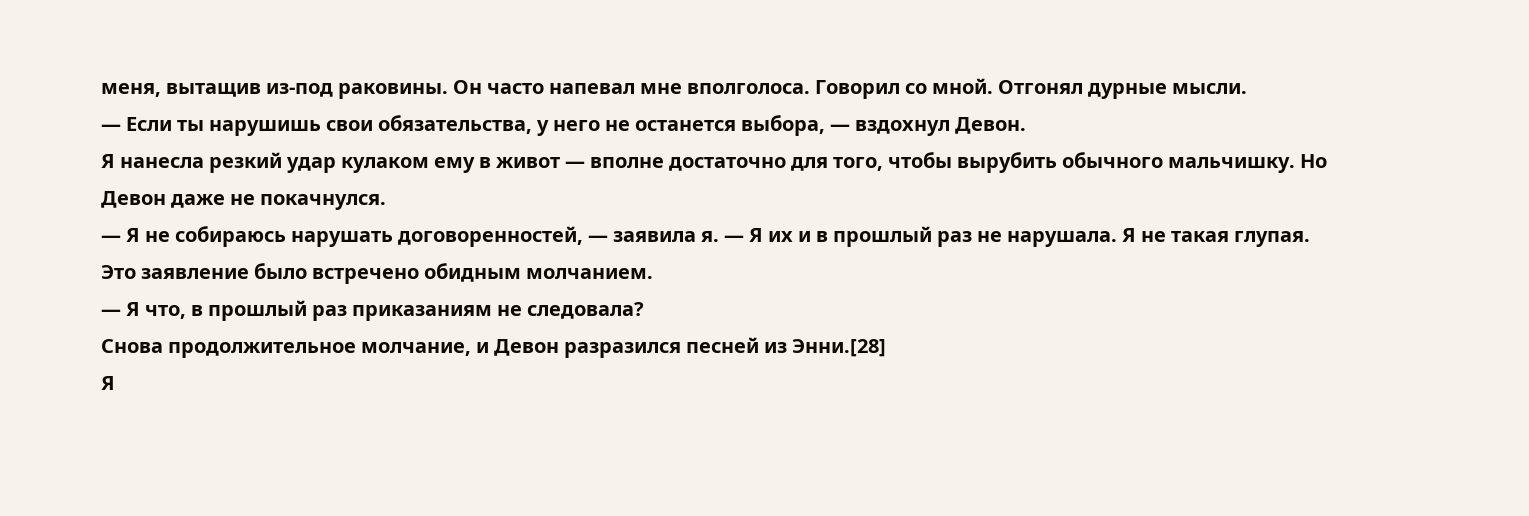меня, вытащив из-под раковины. Он часто напевал мне вполголоса. Говорил со мной. Отгонял дурные мысли.
— Если ты нарушишь свои обязательства, у него не останется выбора, — вздохнул Девон.
Я нанесла резкий удар кулаком ему в живот — вполне достаточно для того, чтобы вырубить обычного мальчишку. Но Девон даже не покачнулся.
— Я не собираюсь нарушать договоренностей, — заявила я. — Я их и в прошлый раз не нарушала. Я не такая глупая.
Это заявление было встречено обидным молчанием.
— Я что, в прошлый раз приказаниям не следовала?
Снова продолжительное молчание, и Девон разразился песней из Энни.[28]
Я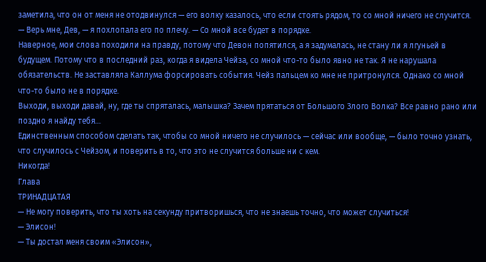заметила, что он от меня не отодвинулся — его волку казалось, что если стоять рядом, то со мной ничего не случится.
— Верь мне, Дев, — я похлопала его по плечу. — Со мной все будет в порядке.
Наверное, мои слова походили на правду, потому что Девон попятился, а я задумалась, не стану ли я лгуньей в будущем. Потому что в последний раз, когда я видела Чейза, со мной что-то было явно не так. Я не нарушала обязательств. Не заставляла Каллума форсировать события. Чейз пальцем ко мне не притронулся. Однако со мной что-то было не в порядке.
Выходи, выходи давай, ну, где ты спряталась, малышка? Зачем прятаться от Большого Злого Волка? Все равно рано или поздно я найду тебя…
Единственным способом сделать так, чтобы со мной ничего не случилось — сейчас или вообще, — было точно узнать, что случилось с Чейзом, и поверить в то, что это не случится больше ни с кем.
Никогда!
Глава
ТРИНАДЦАТАЯ
— Не могу поверить, что ты хоть на секунду притворишься, что не знаешь точно, что может случиться!
— Элисон!
— Ты достал меня своим «Элисон»,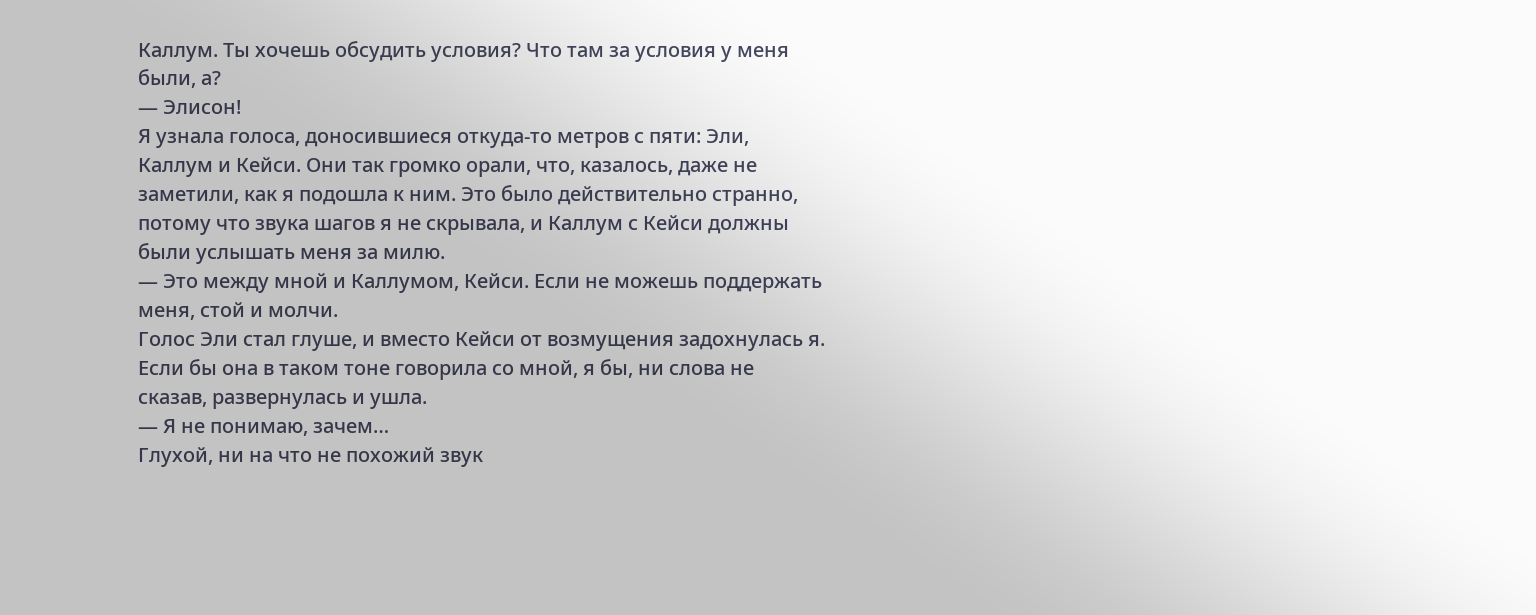Каллум. Ты хочешь обсудить условия? Что там за условия у меня были, а?
— Элисон!
Я узнала голоса, доносившиеся откуда-то метров с пяти: Эли, Каллум и Кейси. Они так громко орали, что, казалось, даже не заметили, как я подошла к ним. Это было действительно странно, потому что звука шагов я не скрывала, и Каллум с Кейси должны были услышать меня за милю.
— Это между мной и Каллумом, Кейси. Если не можешь поддержать меня, стой и молчи.
Голос Эли стал глуше, и вместо Кейси от возмущения задохнулась я. Если бы она в таком тоне говорила со мной, я бы, ни слова не сказав, развернулась и ушла.
— Я не понимаю, зачем…
Глухой, ни на что не похожий звук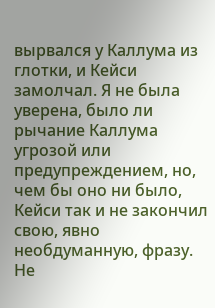вырвался у Каллума из глотки, и Кейси замолчал. Я не была уверена, было ли рычание Каллума угрозой или предупреждением, но, чем бы оно ни было, Кейси так и не закончил свою, явно необдуманную, фразу.
Не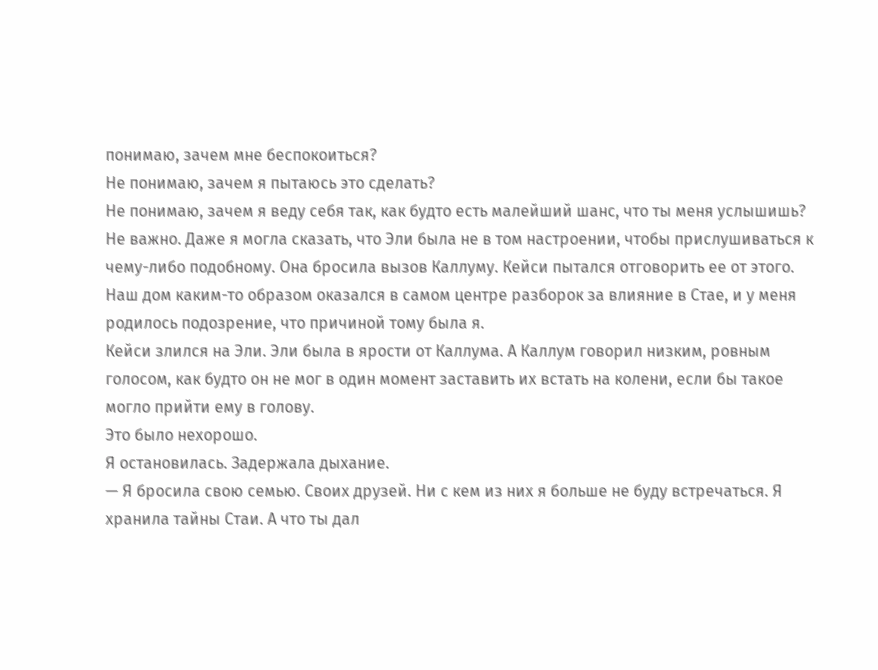понимаю, зачем мне беспокоиться?
Не понимаю, зачем я пытаюсь это сделать?
Не понимаю, зачем я веду себя так, как будто есть малейший шанс, что ты меня услышишь?
Не важно. Даже я могла сказать, что Эли была не в том настроении, чтобы прислушиваться к чему-либо подобному. Она бросила вызов Каллуму. Кейси пытался отговорить ее от этого. Наш дом каким-то образом оказался в самом центре разборок за влияние в Стае, и у меня родилось подозрение, что причиной тому была я.
Кейси злился на Эли. Эли была в ярости от Каллума. А Каллум говорил низким, ровным голосом, как будто он не мог в один момент заставить их встать на колени, если бы такое могло прийти ему в голову.
Это было нехорошо.
Я остановилась. Задержала дыхание.
— Я бросила свою семью. Своих друзей. Ни с кем из них я больше не буду встречаться. Я хранила тайны Стаи. А что ты дал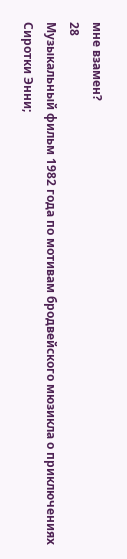мне взамен?
28
Музыкальный фильм 1982 года по мотивам бродвейского мюзикла о приключениях Сиротки Энни;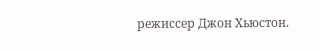режиссер Джон Хьюстон.